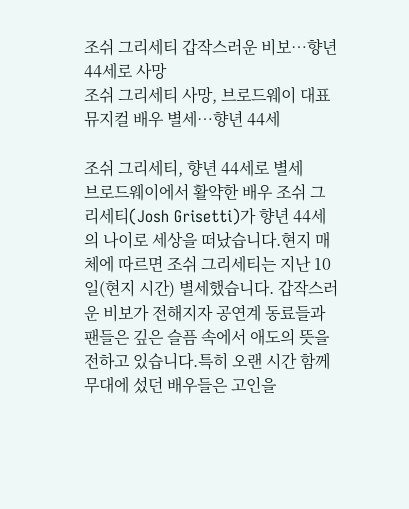조쉬 그리세티 갑작스러운 비보…향년 44세로 사망
조쉬 그리세티 사망, 브로드웨이 대표 뮤지컬 배우 별세…향년 44세

조쉬 그리세티, 향년 44세로 별세
브로드웨이에서 활약한 배우 조쉬 그리세티(Josh Grisetti)가 향년 44세의 나이로 세상을 떠났습니다.현지 매체에 따르면 조쉬 그리세티는 지난 10일(현지 시간) 별세했습니다. 갑작스러운 비보가 전해지자 공연계 동료들과 팬들은 깊은 슬픔 속에서 애도의 뜻을 전하고 있습니다.특히 오랜 시간 함께 무대에 섰던 배우들은 고인을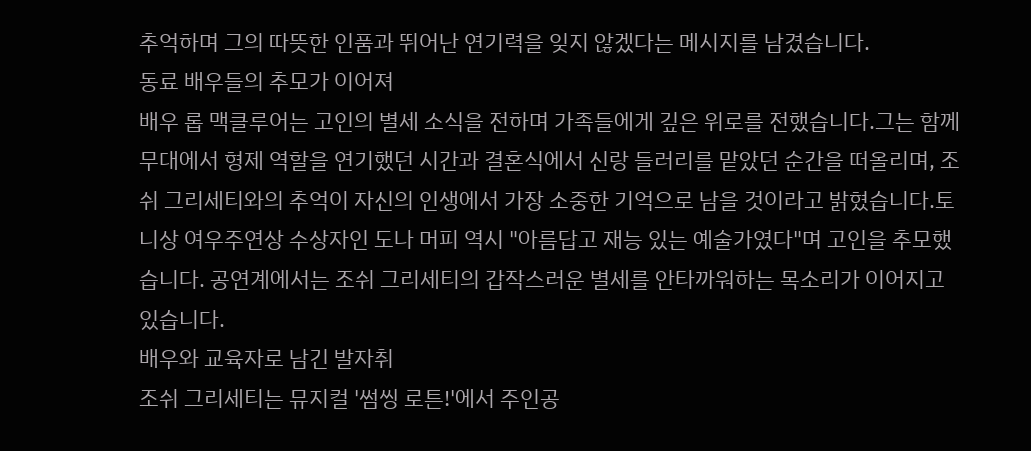추억하며 그의 따뜻한 인품과 뛰어난 연기력을 잊지 않겠다는 메시지를 남겼습니다.
동료 배우들의 추모가 이어져
배우 롭 맥클루어는 고인의 별세 소식을 전하며 가족들에게 깊은 위로를 전했습니다.그는 함께 무대에서 형제 역할을 연기했던 시간과 결혼식에서 신랑 들러리를 맡았던 순간을 떠올리며, 조쉬 그리세티와의 추억이 자신의 인생에서 가장 소중한 기억으로 남을 것이라고 밝혔습니다.토니상 여우주연상 수상자인 도나 머피 역시 "아름답고 재능 있는 예술가였다"며 고인을 추모했습니다. 공연계에서는 조쉬 그리세티의 갑작스러운 별세를 안타까워하는 목소리가 이어지고 있습니다.
배우와 교육자로 남긴 발자취
조쉬 그리세티는 뮤지컬 '썸씽 로튼!'에서 주인공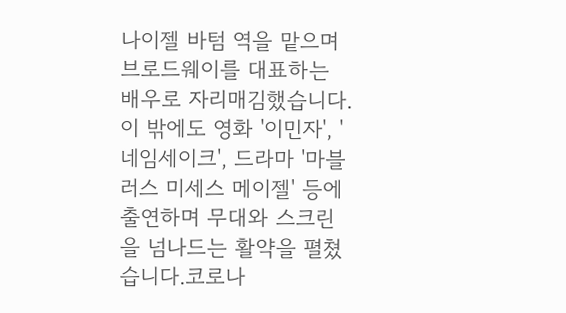나이젤 바텀 역을 맡으며 브로드웨이를 대표하는 배우로 자리매김했습니다.이 밖에도 영화 '이민자', '네임세이크', 드라마 '마블러스 미세스 메이젤' 등에 출연하며 무대와 스크린을 넘나드는 활약을 펼쳤습니다.코로나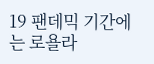19 팬데믹 기간에는 로욜라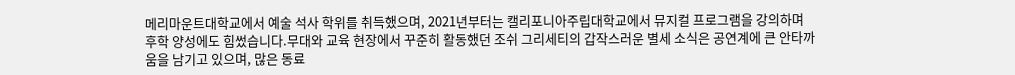메리마운트대학교에서 예술 석사 학위를 취득했으며, 2021년부터는 캘리포니아주립대학교에서 뮤지컬 프로그램을 강의하며 후학 양성에도 힘썼습니다.무대와 교육 현장에서 꾸준히 활동했던 조쉬 그리세티의 갑작스러운 별세 소식은 공연계에 큰 안타까움을 남기고 있으며, 많은 동료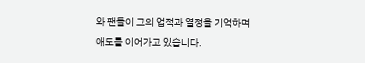와 팬들이 그의 업적과 열정을 기억하며 애도를 이어가고 있습니다.